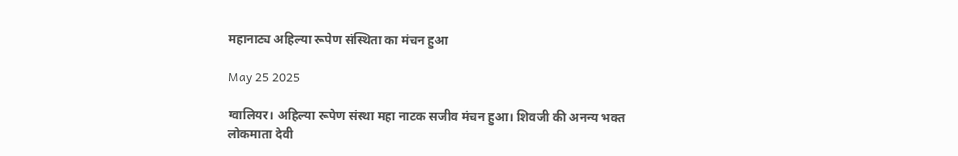महानाट्य अहिल्या रूपेण संस्थिता का मंचन हुआ

May 25 2025

ग्वालियर। अहिल्या रूपेण संस्था महा नाटक सजीव मंचन हुआ। शिवजी की अनन्य भक्त लोकमाता देवी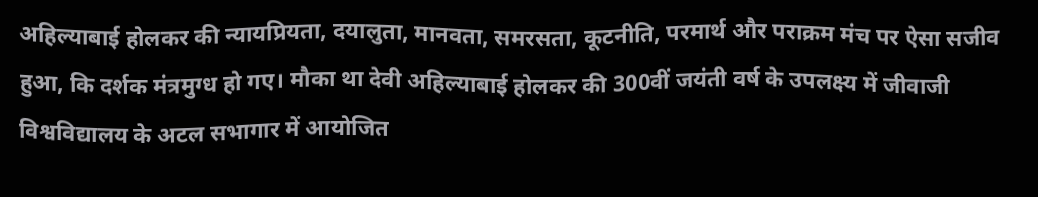अहिल्याबाई होलकर की न्यायप्रियता, दयालुता, मानवता, समरसता, कूटनीति, परमार्थ और पराक्रम मंच पर ऐसा सजीव हुआ, कि दर्शक मंत्रमुग्ध हो गए। मौका था देवी अहिल्याबाई होलकर की 300वीं जयंती वर्ष के उपलक्ष्य में जीवाजी विश्वविद्यालय के अटल सभागार में आयोजित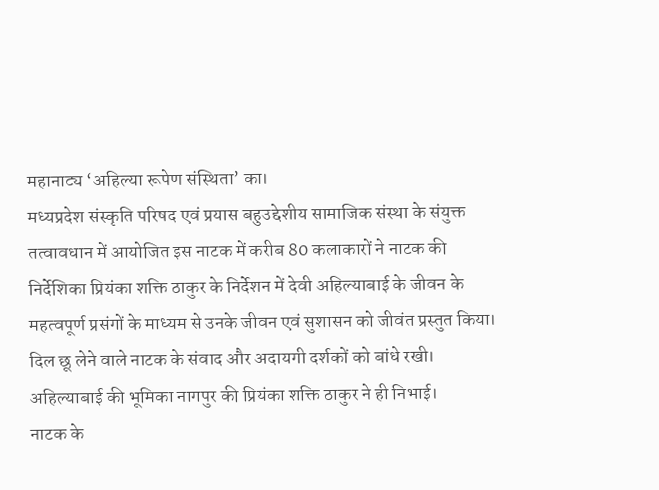महानाट्य ‘अहिल्या रूपेण संस्थिता’ का।
मध्यप्रदेश संस्कृति परिषद एवं प्रयास बहुउद्देशीय सामाजिक संस्था के संयुक्त तत्वावधान में आयोजित इस नाटक में करीब 80 कलाकारों ने नाटक की निर्देशिका प्रियंका शक्ति ठाकुर के निर्देशन में देवी अहिल्याबाई के जीवन के महत्वपूर्ण प्रसंगों के माध्यम से उनके जीवन एवं सुशासन को जीवंत प्रस्तुत किया। दिल छू लेने वाले नाटक के संवाद और अदायगी दर्शकों को बांधे रखी। अहिल्याबाई की भूमिका नागपुर की प्रियंका शक्ति ठाकुर ने ही निभाई।
नाटक के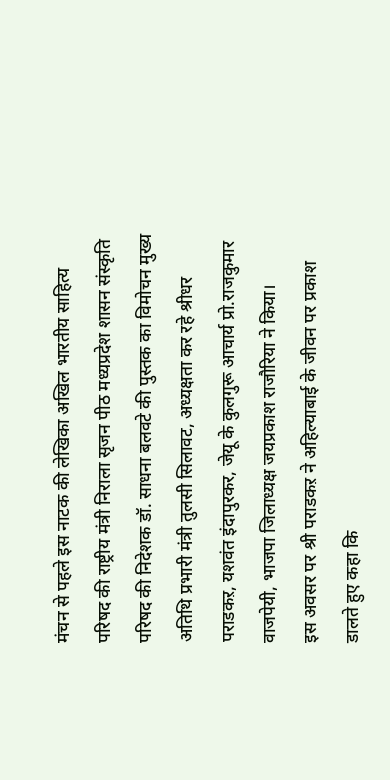मंचन से पहले इस नाटक की लेखिका अखिल भारतीय साहित्य परिषद की राष्ट्रीय मंत्री निराला सृजन पीठ मध्यप्रदेश शासन संस्कृति परिषद की निदेशक डॉ. साधना बलवटे की पुस्तक का विमोचन मुख्य अतिथि प्रभारी मंत्री तुलसी सिलावट, अध्यक्षता कर रहे श्रीधर पराडकऱ, यशवंत इंदापुरकर, जेयू के कुलगुरू आचार्य प्रो.राजकुमार वाजपेयी, भाजपा जिलाध्यक्ष जयप्रकाश राजौरिया ने किया।
इस अवसर पर श्री पराडकऱ ने अहिल्याबाई के जीवन पर प्रकाश डालते हुए कहा कि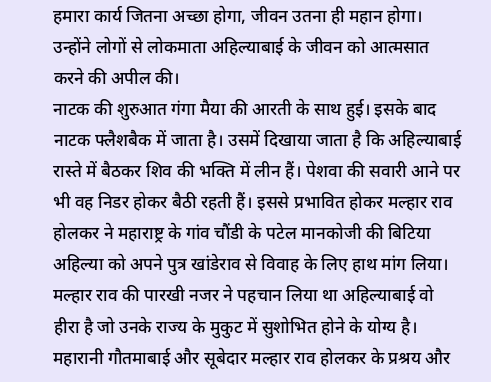हमारा कार्य जितना अच्छा होगा, जीवन उतना ही महान होगा। उन्होंने लोगों से लोकमाता अहिल्याबाई के जीवन को आत्मसात करने की अपील की।
नाटक की शुरुआत गंगा मैया की आरती के साथ हुई। इसके बाद नाटक फ्लैशबैक में जाता है। उसमें दिखाया जाता है कि अहिल्याबाई रास्ते में बैठकर शिव की भक्ति में लीन हैं। पेशवा की सवारी आने पर भी वह निडर होकर बैठी रहती हैं। इससे प्रभावित होकर मल्हार राव होलकर ने महाराष्ट्र के गांव चौंडी के पटेल मानकोजी की बिटिया अहिल्या को अपने पुत्र खांडेराव से विवाह के लिए हाथ मांग लिया। मल्हार राव की पारखी नजर ने पहचान लिया था अहिल्याबाई वो हीरा है जो उनके राज्य के मुकुट में सुशोभित होने के योग्य है। महारानी गौतमाबाई और सूबेदार मल्हार राव होलकर के प्रश्रय और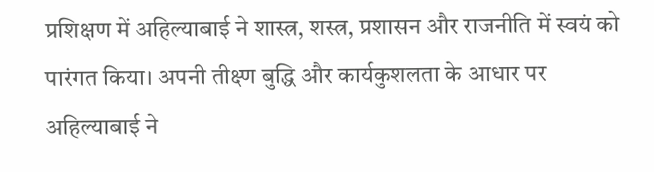प्रशिक्षण में अहिल्याबाई ने शास्त्र, शस्त्र, प्रशासन और राजनीति में स्वयं को पारंगत किया। अपनी तीक्ष्ण बुद्धि और कार्यकुशलता के आधार पर अहिल्याबाई ने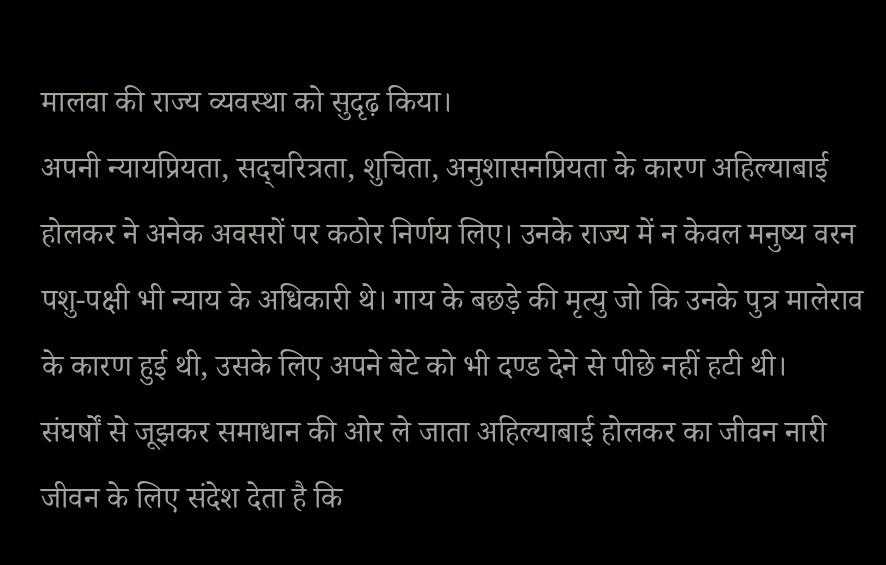मालवा की राज्य व्यवस्था को सुदृढ़ किया।
अपनी न्यायप्रियता, सद्चरित्रता, शुचिता, अनुशासनप्रियता के कारण अहिल्याबाई होलकर ने अनेक अवसरों पर कठोर निर्णय लिए। उनके राज्य में न केवल मनुष्य वरन पशु-पक्षी भी न्याय के अधिकारी थे। गाय के बछड़े की मृत्यु जो कि उनके पुत्र मालेराव के कारण हुई थी, उसके लिए अपने बेटे को भी दण्ड देने से पीछे नहीं हटी थी।
संघर्षों से जूझकर समाधान की ओर ले जाता अहिल्याबाई होलकर का जीवन नारी जीवन के लिए संदेश देता है कि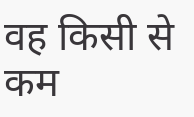वह किसी से कम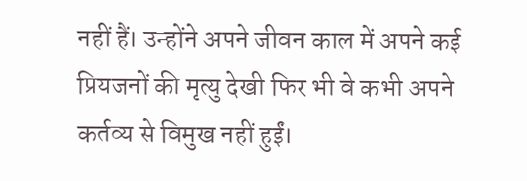नहीं हैं। उन्होंने अपने जीवन काल में अपने कई प्रियजनों की मृत्यु देखी फिर भी वे कभी अपने कर्तव्य से विमुख नहीं हुईं।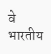वे भारतीय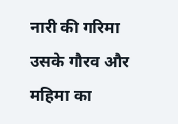नारी की गरिमा उसके गौरव और महिमा का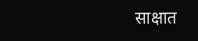साक्षात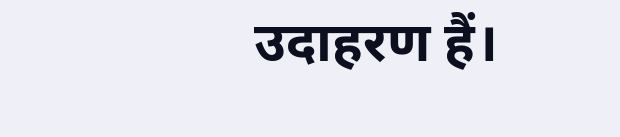उदाहरण हैं।